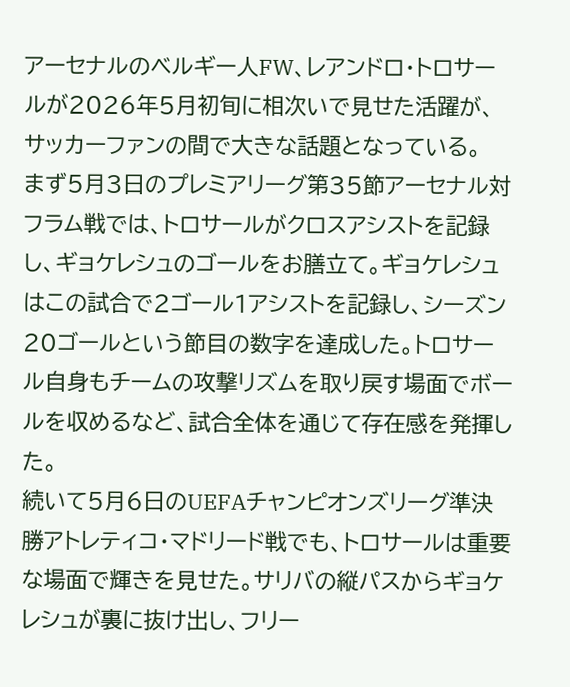アーセナルのベルギー人FW、レアンドロ・トロサールが2026年5月初旬に相次いで見せた活躍が、サッカーファンの間で大きな話題となっている。
まず5月3日のプレミアリーグ第35節アーセナル対フラム戦では、トロサールがクロスアシストを記録し、ギョケレシュのゴールをお膳立て。ギョケレシュはこの試合で2ゴール1アシストを記録し、シーズン20ゴールという節目の数字を達成した。トロサール自身もチームの攻撃リズムを取り戻す場面でボールを収めるなど、試合全体を通じて存在感を発揮した。
続いて5月6日のUEFAチャンピオンズリーグ準決勝アトレティコ・マドリード戦でも、トロサールは重要な場面で輝きを見せた。サリバの縦パスからギョケレシュが裏に抜け出し、フリー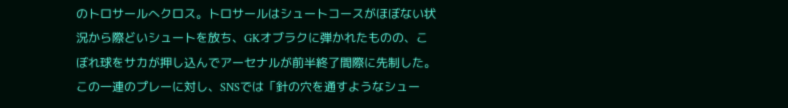のトロサールへクロス。トロサールはシュートコースがほぼない状況から際どいシュートを放ち、GKオブラクに弾かれたものの、こぼれ球をサカが押し込んでアーセナルが前半終了間際に先制した。
この一連のプレーに対し、SNSでは「針の穴を通すようなシュー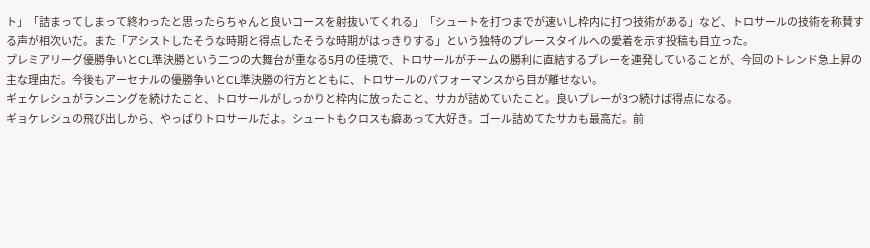ト」「詰まってしまって終わったと思ったらちゃんと良いコースを射抜いてくれる」「シュートを打つまでが速いし枠内に打つ技術がある」など、トロサールの技術を称賛する声が相次いだ。また「アシストしたそうな時期と得点したそうな時期がはっきりする」という独特のプレースタイルへの愛着を示す投稿も目立った。
プレミアリーグ優勝争いとCL準決勝という二つの大舞台が重なる5月の佳境で、トロサールがチームの勝利に直結するプレーを連発していることが、今回のトレンド急上昇の主な理由だ。今後もアーセナルの優勝争いとCL準決勝の行方とともに、トロサールのパフォーマンスから目が離せない。
ギェケレシュがランニングを続けたこと、トロサールがしっかりと枠内に放ったこと、サカが詰めていたこと。良いプレーが3つ続けば得点になる。
ギョケレシュの飛び出しから、やっぱりトロサールだよ。シュートもクロスも癖あって大好き。ゴール詰めてたサカも最高だ。前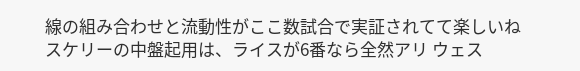線の組み合わせと流動性がここ数試合で実証されてて楽しいね スケリーの中盤起用は、ライスが6番なら全然アリ ウェス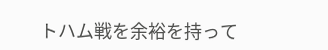トハム戦を余裕を持って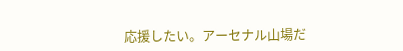応援したい。アーセナル山場だ